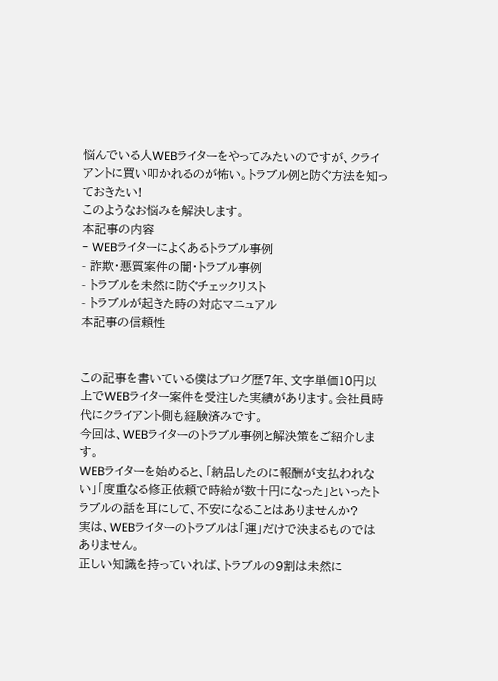悩んでいる人WEBライターをやってみたいのですが、クライアントに買い叩かれるのが怖い。トラブル例と防ぐ方法を知っておきたい!
このようなお悩みを解決します。
本記事の内容
- WEBライターによくあるトラブル事例
- 詐欺・悪質案件の闇・トラブル事例
- トラブルを未然に防ぐチェックリスト
- トラブルが起きた時の対応マニュアル
本記事の信頼性


この記事を書いている僕はブログ歴7年、文字単価10円以上でWEBライター案件を受注した実績があります。会社員時代にクライアント側も経験済みです。
今回は、WEBライターのトラブル事例と解決策をご紹介します。
WEBライターを始めると、「納品したのに報酬が支払われない」「度重なる修正依頼で時給が数十円になった」といったトラブルの話を耳にして、不安になることはありませんか?
実は、WEBライターのトラブルは「運」だけで決まるものではありません。
正しい知識を持っていれば、トラブルの9割は未然に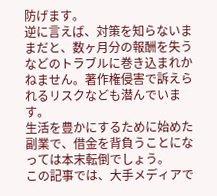防げます。
逆に言えば、対策を知らないままだと、数ヶ月分の報酬を失うなどのトラブルに巻き込まれかねません。著作権侵害で訴えられるリスクなども潜んでいます。
生活を豊かにするために始めた副業で、借金を背負うことになっては本末転倒でしょう。
この記事では、大手メディアで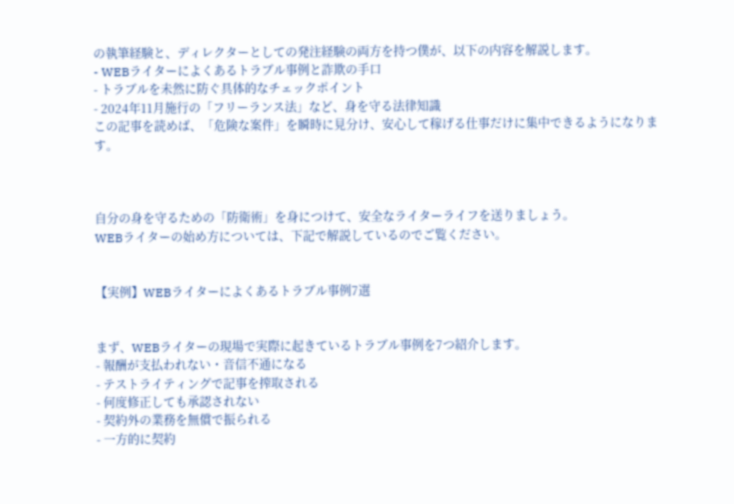の執筆経験と、ディレクターとしての発注経験の両方を持つ僕が、以下の内容を解説します。
- WEBライターによくあるトラブル事例と詐欺の手口
- トラブルを未然に防ぐ具体的なチェックポイント
- 2024年11月施行の「フリーランス法」など、身を守る法律知識
この記事を読めば、「危険な案件」を瞬時に見分け、安心して稼げる仕事だけに集中できるようになります。



自分の身を守るための「防衛術」を身につけて、安全なライターライフを送りましょう。
WEBライターの始め方については、下記で解説しているのでご覧ください。


【実例】WEBライターによくあるトラブル事例7選


まず、WEBライターの現場で実際に起きているトラブル事例を7つ紹介します。
- 報酬が支払われない・音信不通になる
- テストライティングで記事を搾取される
- 何度修正しても承認されない
- 契約外の業務を無償で振られる
- 一方的に契約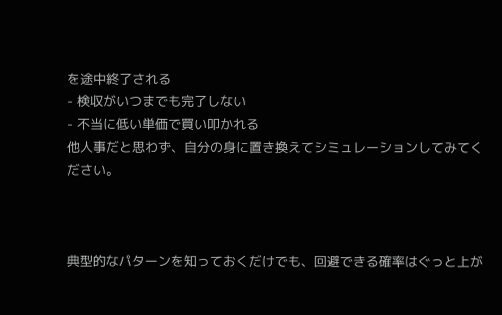を途中終了される
- 検収がいつまでも完了しない
- 不当に低い単価で買い叩かれる
他人事だと思わず、自分の身に置き換えてシミュレーションしてみてください。



典型的なパターンを知っておくだけでも、回避できる確率はぐっと上が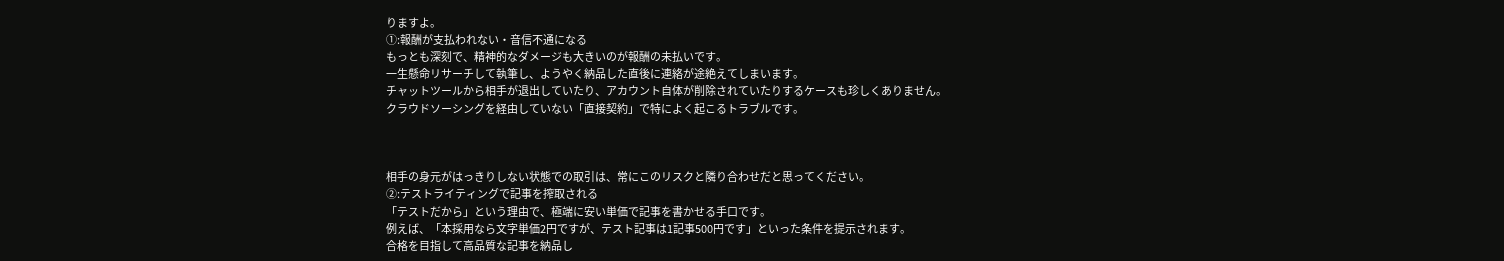りますよ。
①:報酬が支払われない・音信不通になる
もっとも深刻で、精神的なダメージも大きいのが報酬の未払いです。
一生懸命リサーチして執筆し、ようやく納品した直後に連絡が途絶えてしまいます。
チャットツールから相手が退出していたり、アカウント自体が削除されていたりするケースも珍しくありません。
クラウドソーシングを経由していない「直接契約」で特によく起こるトラブルです。



相手の身元がはっきりしない状態での取引は、常にこのリスクと隣り合わせだと思ってください。
②:テストライティングで記事を搾取される
「テストだから」という理由で、極端に安い単価で記事を書かせる手口です。
例えば、「本採用なら文字単価2円ですが、テスト記事は1記事500円です」といった条件を提示されます。
合格を目指して高品質な記事を納品し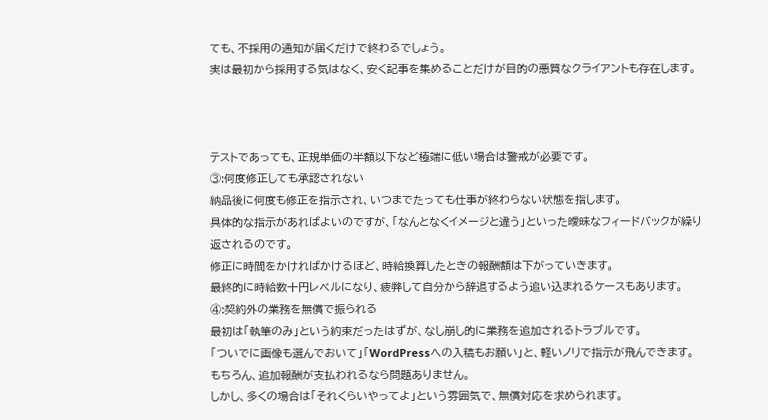ても、不採用の通知が届くだけで終わるでしょう。
実は最初から採用する気はなく、安く記事を集めることだけが目的の悪質なクライアントも存在します。



テストであっても、正規単価の半額以下など極端に低い場合は警戒が必要です。
③:何度修正しても承認されない
納品後に何度も修正を指示され、いつまでたっても仕事が終わらない状態を指します。
具体的な指示があればよいのですが、「なんとなくイメージと違う」といった曖昧なフィードバックが繰り返されるのです。
修正に時間をかければかけるほど、時給換算したときの報酬額は下がっていきます。
最終的に時給数十円レベルになり、疲弊して自分から辞退するよう追い込まれるケースもあります。
④:契約外の業務を無償で振られる
最初は「執筆のみ」という約束だったはずが、なし崩し的に業務を追加されるトラブルです。
「ついでに画像も選んでおいて」「WordPressへの入稿もお願い」と、軽いノリで指示が飛んできます。
もちろん、追加報酬が支払われるなら問題ありません。
しかし、多くの場合は「それくらいやってよ」という雰囲気で、無償対応を求められます。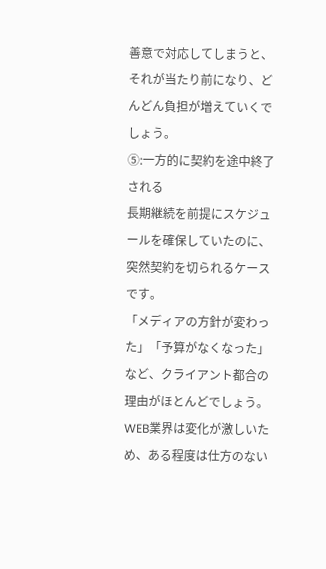善意で対応してしまうと、それが当たり前になり、どんどん負担が増えていくでしょう。
⑤:一方的に契約を途中終了される
長期継続を前提にスケジュールを確保していたのに、突然契約を切られるケースです。
「メディアの方針が変わった」「予算がなくなった」など、クライアント都合の理由がほとんどでしょう。
WEB業界は変化が激しいため、ある程度は仕方のない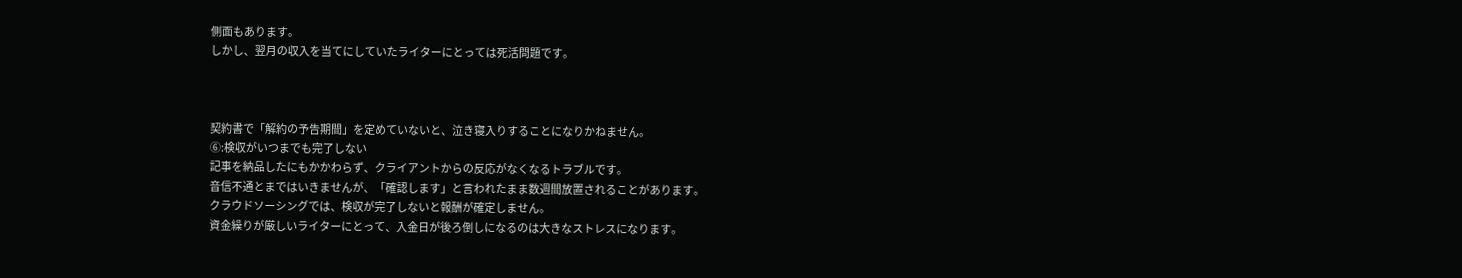側面もあります。
しかし、翌月の収入を当てにしていたライターにとっては死活問題です。



契約書で「解約の予告期間」を定めていないと、泣き寝入りすることになりかねません。
⑥:検収がいつまでも完了しない
記事を納品したにもかかわらず、クライアントからの反応がなくなるトラブルです。
音信不通とまではいきませんが、「確認します」と言われたまま数週間放置されることがあります。
クラウドソーシングでは、検収が完了しないと報酬が確定しません。
資金繰りが厳しいライターにとって、入金日が後ろ倒しになるのは大きなストレスになります。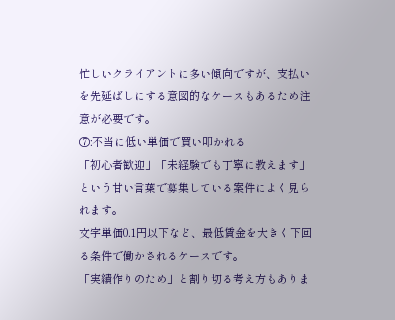忙しいクライアントに多い傾向ですが、支払いを先延ばしにする意図的なケースもあるため注意が必要です。
⑦:不当に低い単価で買い叩かれる
「初心者歓迎」「未経験でも丁寧に教えます」という甘い言葉で募集している案件によく見られます。
文字単価0.1円以下など、最低賃金を大きく下回る条件で働かされるケースです。
「実績作りのため」と割り切る考え方もありま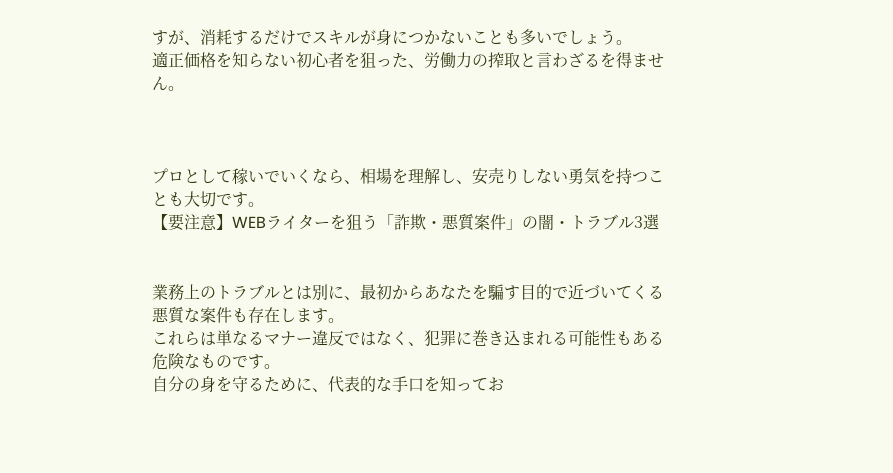すが、消耗するだけでスキルが身につかないことも多いでしょう。
適正価格を知らない初心者を狙った、労働力の搾取と言わざるを得ません。



プロとして稼いでいくなら、相場を理解し、安売りしない勇気を持つことも大切です。
【要注意】WEBライターを狙う「詐欺・悪質案件」の闇・トラブル3選


業務上のトラブルとは別に、最初からあなたを騙す目的で近づいてくる悪質な案件も存在します。
これらは単なるマナー違反ではなく、犯罪に巻き込まれる可能性もある危険なものです。
自分の身を守るために、代表的な手口を知ってお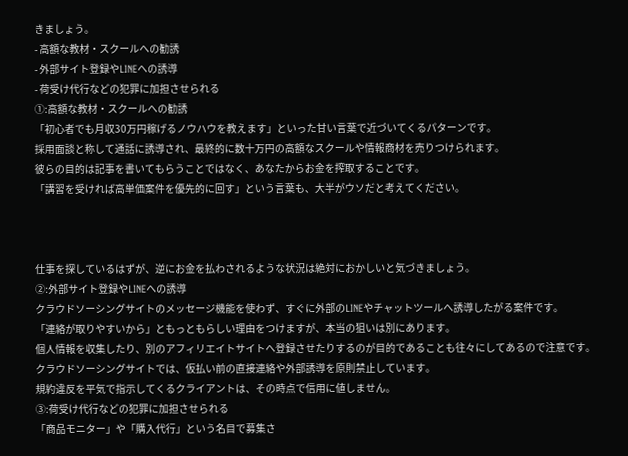きましょう。
- 高額な教材・スクールへの勧誘
- 外部サイト登録やLINEへの誘導
- 荷受け代行などの犯罪に加担させられる
①:高額な教材・スクールへの勧誘
「初心者でも月収30万円稼げるノウハウを教えます」といった甘い言葉で近づいてくるパターンです。
採用面談と称して通話に誘導され、最終的に数十万円の高額なスクールや情報商材を売りつけられます。
彼らの目的は記事を書いてもらうことではなく、あなたからお金を搾取することです。
「講習を受ければ高単価案件を優先的に回す」という言葉も、大半がウソだと考えてください。



仕事を探しているはずが、逆にお金を払わされるような状況は絶対におかしいと気づきましょう。
②:外部サイト登録やLINEへの誘導
クラウドソーシングサイトのメッセージ機能を使わず、すぐに外部のLINEやチャットツールへ誘導したがる案件です。
「連絡が取りやすいから」ともっともらしい理由をつけますが、本当の狙いは別にあります。
個人情報を収集したり、別のアフィリエイトサイトへ登録させたりするのが目的であることも往々にしてあるので注意です。
クラウドソーシングサイトでは、仮払い前の直接連絡や外部誘導を原則禁止しています。
規約違反を平気で指示してくるクライアントは、その時点で信用に値しません。
③:荷受け代行などの犯罪に加担させられる
「商品モニター」や「購入代行」という名目で募集さ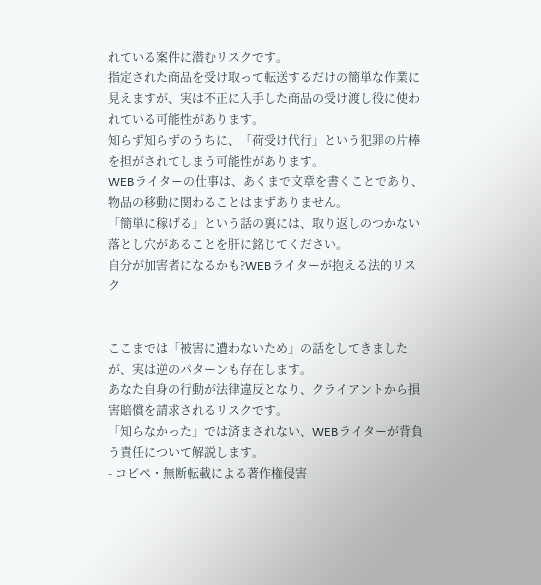れている案件に潜むリスクです。
指定された商品を受け取って転送するだけの簡単な作業に見えますが、実は不正に入手した商品の受け渡し役に使われている可能性があります。
知らず知らずのうちに、「荷受け代行」という犯罪の片棒を担がされてしまう可能性があります。
WEBライターの仕事は、あくまで文章を書くことであり、物品の移動に関わることはまずありません。
「簡単に稼げる」という話の裏には、取り返しのつかない落とし穴があることを肝に銘じてください。
自分が加害者になるかも?WEBライターが抱える法的リスク


ここまでは「被害に遭わないため」の話をしてきましたが、実は逆のパターンも存在します。
あなた自身の行動が法律違反となり、クライアントから損害賠償を請求されるリスクです。
「知らなかった」では済まされない、WEBライターが背負う責任について解説します。
- コピペ・無断転載による著作権侵害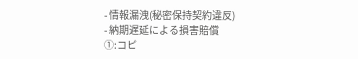- 情報漏洩(秘密保持契約違反)
- 納期遅延による損害賠償
①:コピ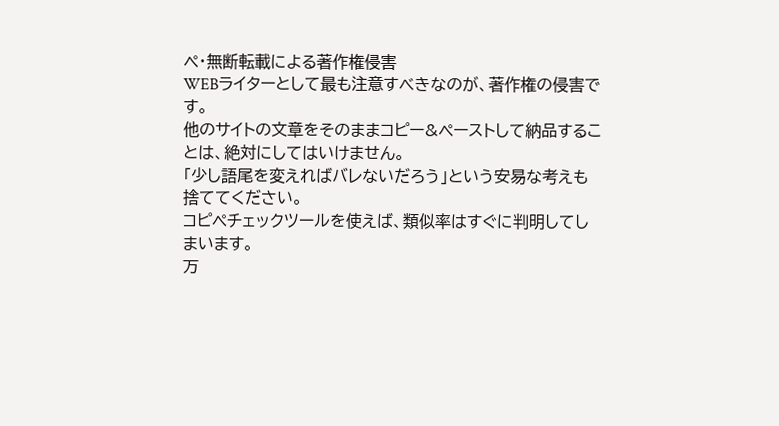ペ・無断転載による著作権侵害
WEBライターとして最も注意すべきなのが、著作権の侵害です。
他のサイトの文章をそのままコピー&ペーストして納品することは、絶対にしてはいけません。
「少し語尾を変えればバレないだろう」という安易な考えも捨ててください。
コピペチェックツールを使えば、類似率はすぐに判明してしまいます。
万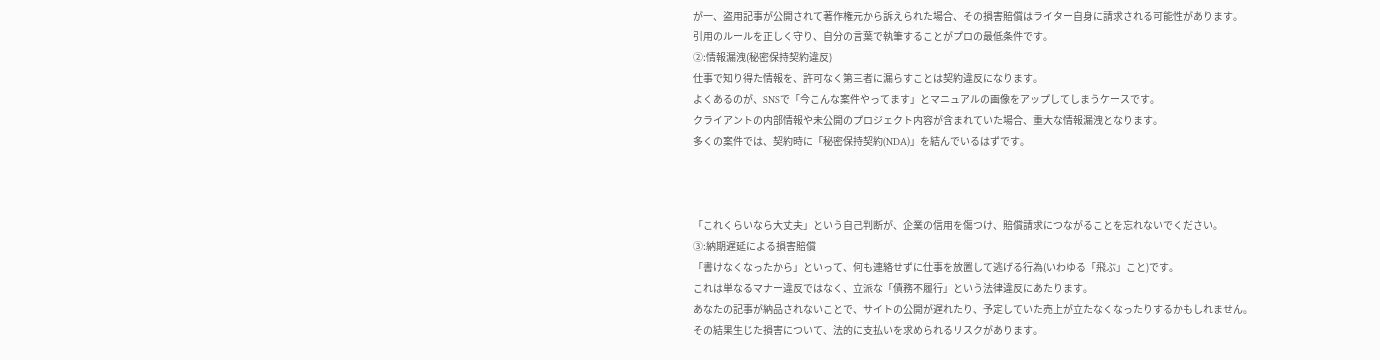が一、盗用記事が公開されて著作権元から訴えられた場合、その損害賠償はライター自身に請求される可能性があります。
引用のルールを正しく守り、自分の言葉で執筆することがプロの最低条件です。
②:情報漏洩(秘密保持契約違反)
仕事で知り得た情報を、許可なく第三者に漏らすことは契約違反になります。
よくあるのが、SNSで「今こんな案件やってます」とマニュアルの画像をアップしてしまうケースです。
クライアントの内部情報や未公開のプロジェクト内容が含まれていた場合、重大な情報漏洩となります。
多くの案件では、契約時に「秘密保持契約(NDA)」を結んでいるはずです。



「これくらいなら大丈夫」という自己判断が、企業の信用を傷つけ、賠償請求につながることを忘れないでください。
③:納期遅延による損害賠償
「書けなくなったから」といって、何も連絡せずに仕事を放置して逃げる行為(いわゆる「飛ぶ」こと)です。
これは単なるマナー違反ではなく、立派な「債務不履行」という法律違反にあたります。
あなたの記事が納品されないことで、サイトの公開が遅れたり、予定していた売上が立たなくなったりするかもしれません。
その結果生じた損害について、法的に支払いを求められるリスクがあります。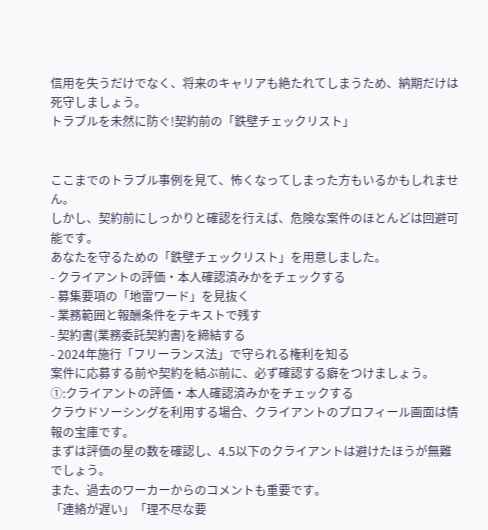信用を失うだけでなく、将来のキャリアも絶たれてしまうため、納期だけは死守しましょう。
トラブルを未然に防ぐ!契約前の「鉄壁チェックリスト」


ここまでのトラブル事例を見て、怖くなってしまった方もいるかもしれません。
しかし、契約前にしっかりと確認を行えば、危険な案件のほとんどは回避可能です。
あなたを守るための「鉄壁チェックリスト」を用意しました。
- クライアントの評価・本人確認済みかをチェックする
- 募集要項の「地雷ワード」を見抜く
- 業務範囲と報酬条件をテキストで残す
- 契約書(業務委託契約書)を締結する
- 2024年施行「フリーランス法」で守られる権利を知る
案件に応募する前や契約を結ぶ前に、必ず確認する癖をつけましょう。
①:クライアントの評価・本人確認済みかをチェックする
クラウドソーシングを利用する場合、クライアントのプロフィール画面は情報の宝庫です。
まずは評価の星の数を確認し、4.5以下のクライアントは避けたほうが無難でしょう。
また、過去のワーカーからのコメントも重要です。
「連絡が遅い」「理不尽な要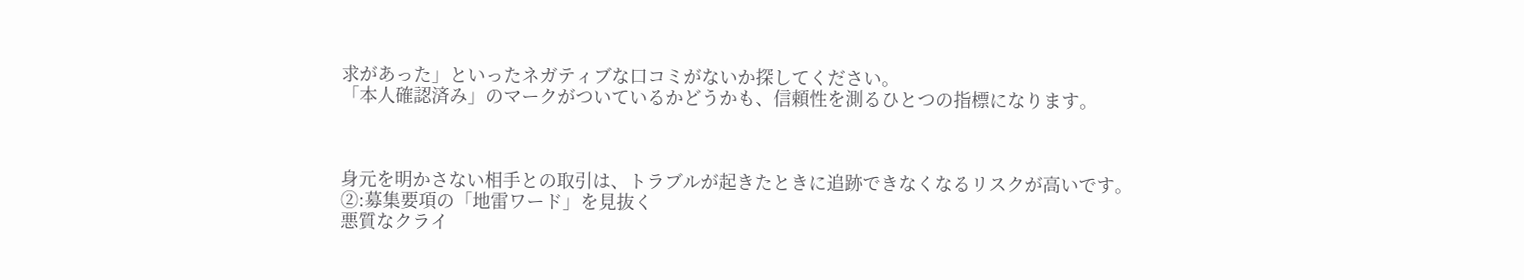求があった」といったネガティブな口コミがないか探してください。
「本人確認済み」のマークがついているかどうかも、信頼性を測るひとつの指標になります。



身元を明かさない相手との取引は、トラブルが起きたときに追跡できなくなるリスクが高いです。
②:募集要項の「地雷ワード」を見抜く
悪質なクライ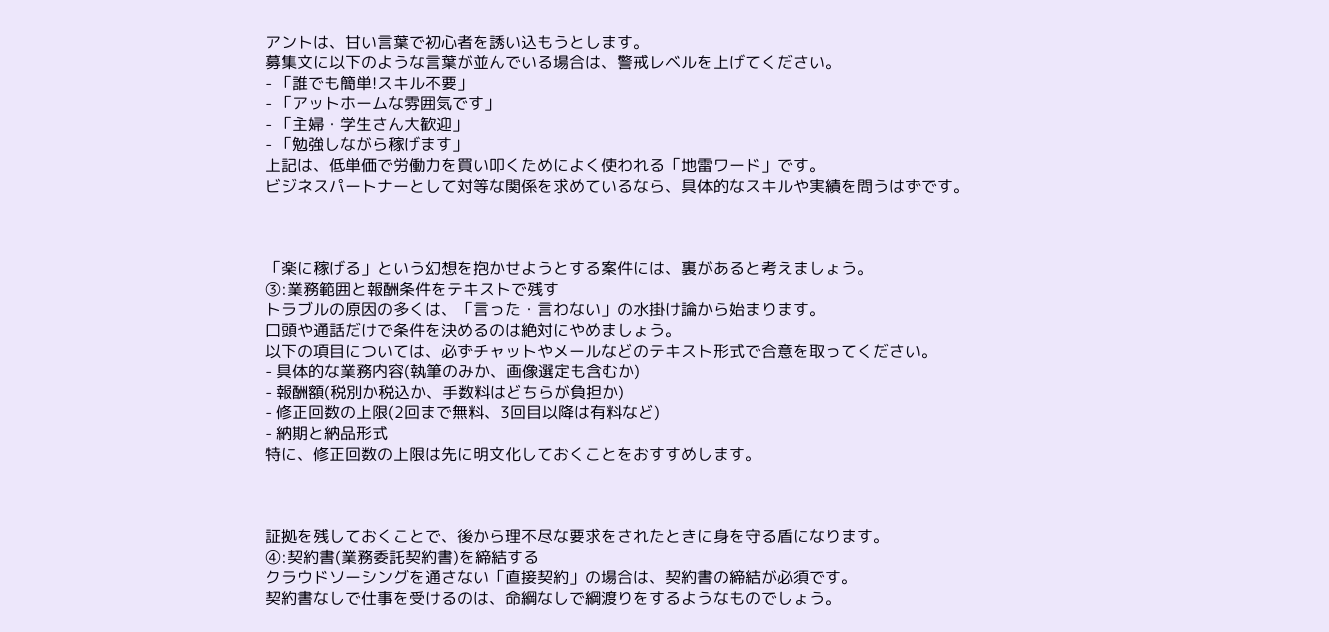アントは、甘い言葉で初心者を誘い込もうとします。
募集文に以下のような言葉が並んでいる場合は、警戒レベルを上げてください。
- 「誰でも簡単!スキル不要」
- 「アットホームな雰囲気です」
- 「主婦・学生さん大歓迎」
- 「勉強しながら稼げます」
上記は、低単価で労働力を買い叩くためによく使われる「地雷ワード」です。
ビジネスパートナーとして対等な関係を求めているなら、具体的なスキルや実績を問うはずです。



「楽に稼げる」という幻想を抱かせようとする案件には、裏があると考えましょう。
③:業務範囲と報酬条件をテキストで残す
トラブルの原因の多くは、「言った・言わない」の水掛け論から始まります。
口頭や通話だけで条件を決めるのは絶対にやめましょう。
以下の項目については、必ずチャットやメールなどのテキスト形式で合意を取ってください。
- 具体的な業務内容(執筆のみか、画像選定も含むか)
- 報酬額(税別か税込か、手数料はどちらが負担か)
- 修正回数の上限(2回まで無料、3回目以降は有料など)
- 納期と納品形式
特に、修正回数の上限は先に明文化しておくことをおすすめします。



証拠を残しておくことで、後から理不尽な要求をされたときに身を守る盾になります。
④:契約書(業務委託契約書)を締結する
クラウドソーシングを通さない「直接契約」の場合は、契約書の締結が必須です。
契約書なしで仕事を受けるのは、命綱なしで綱渡りをするようなものでしょう。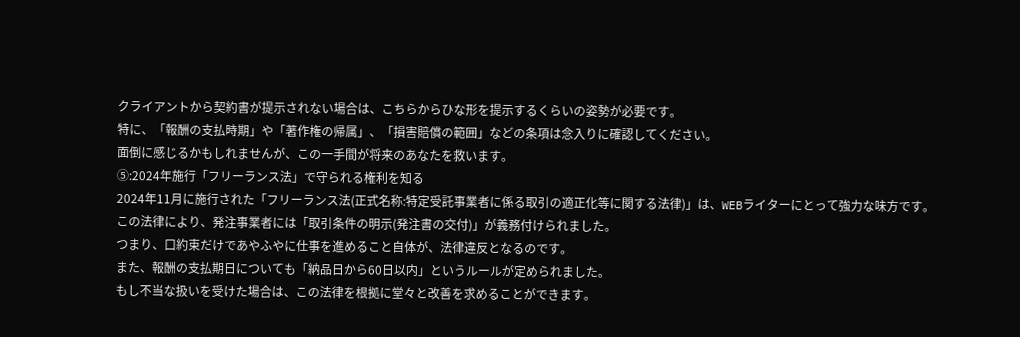クライアントから契約書が提示されない場合は、こちらからひな形を提示するくらいの姿勢が必要です。
特に、「報酬の支払時期」や「著作権の帰属」、「損害賠償の範囲」などの条項は念入りに確認してください。
面倒に感じるかもしれませんが、この一手間が将来のあなたを救います。
⑤:2024年施行「フリーランス法」で守られる権利を知る
2024年11月に施行された「フリーランス法(正式名称:特定受託事業者に係る取引の適正化等に関する法律)」は、WEBライターにとって強力な味方です。
この法律により、発注事業者には「取引条件の明示(発注書の交付)」が義務付けられました。
つまり、口約束だけであやふやに仕事を進めること自体が、法律違反となるのです。
また、報酬の支払期日についても「納品日から60日以内」というルールが定められました。
もし不当な扱いを受けた場合は、この法律を根拠に堂々と改善を求めることができます。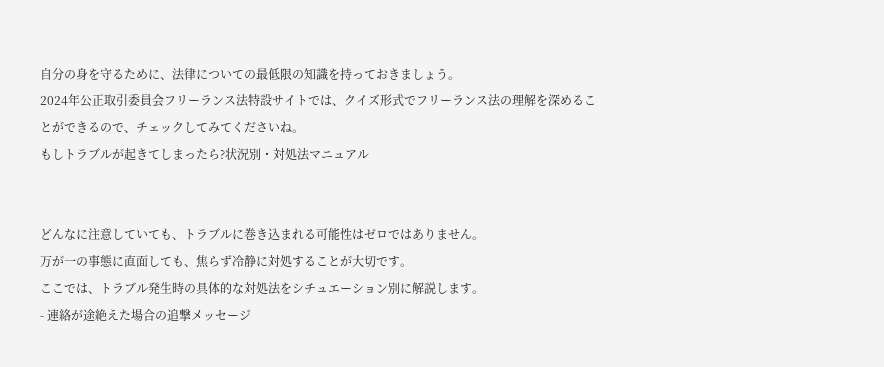自分の身を守るために、法律についての最低限の知識を持っておきましょう。
2024年公正取引委員会フリーランス法特設サイトでは、クイズ形式でフリーランス法の理解を深めることができるので、チェックしてみてくださいね。
もしトラブルが起きてしまったら?状況別・対処法マニュアル


どんなに注意していても、トラブルに巻き込まれる可能性はゼロではありません。
万が一の事態に直面しても、焦らず冷静に対処することが大切です。
ここでは、トラブル発生時の具体的な対処法をシチュエーション別に解説します。
- 連絡が途絶えた場合の追撃メッセージ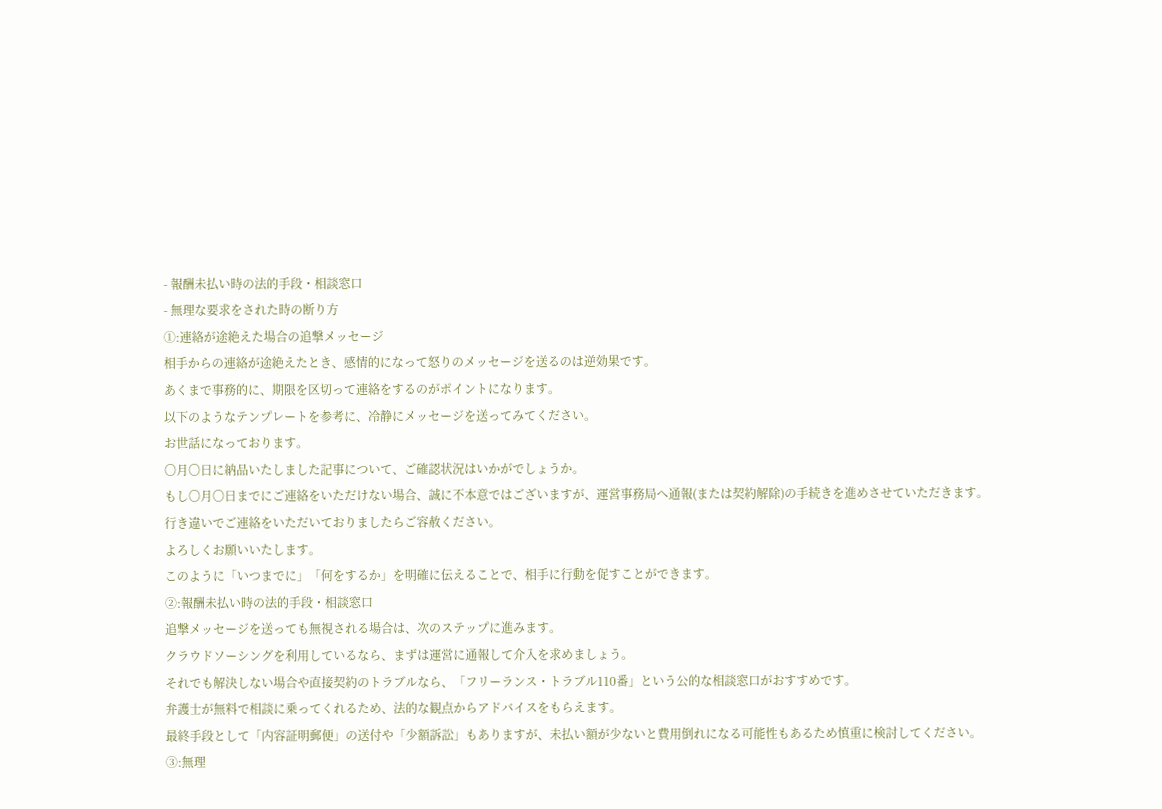- 報酬未払い時の法的手段・相談窓口
- 無理な要求をされた時の断り方
①:連絡が途絶えた場合の追撃メッセージ
相手からの連絡が途絶えたとき、感情的になって怒りのメッセージを送るのは逆効果です。
あくまで事務的に、期限を区切って連絡をするのがポイントになります。
以下のようなテンプレートを参考に、冷静にメッセージを送ってみてください。
お世話になっております。
〇月〇日に納品いたしました記事について、ご確認状況はいかがでしょうか。
もし〇月〇日までにご連絡をいただけない場合、誠に不本意ではございますが、運営事務局へ通報(または契約解除)の手続きを進めさせていただきます。
行き違いでご連絡をいただいておりましたらご容赦ください。
よろしくお願いいたします。
このように「いつまでに」「何をするか」を明確に伝えることで、相手に行動を促すことができます。
②:報酬未払い時の法的手段・相談窓口
追撃メッセージを送っても無視される場合は、次のステップに進みます。
クラウドソーシングを利用しているなら、まずは運営に通報して介入を求めましょう。
それでも解決しない場合や直接契約のトラブルなら、「フリーランス・トラブル110番」という公的な相談窓口がおすすめです。
弁護士が無料で相談に乗ってくれるため、法的な観点からアドバイスをもらえます。
最終手段として「内容証明郵便」の送付や「少額訴訟」もありますが、未払い額が少ないと費用倒れになる可能性もあるため慎重に検討してください。
③:無理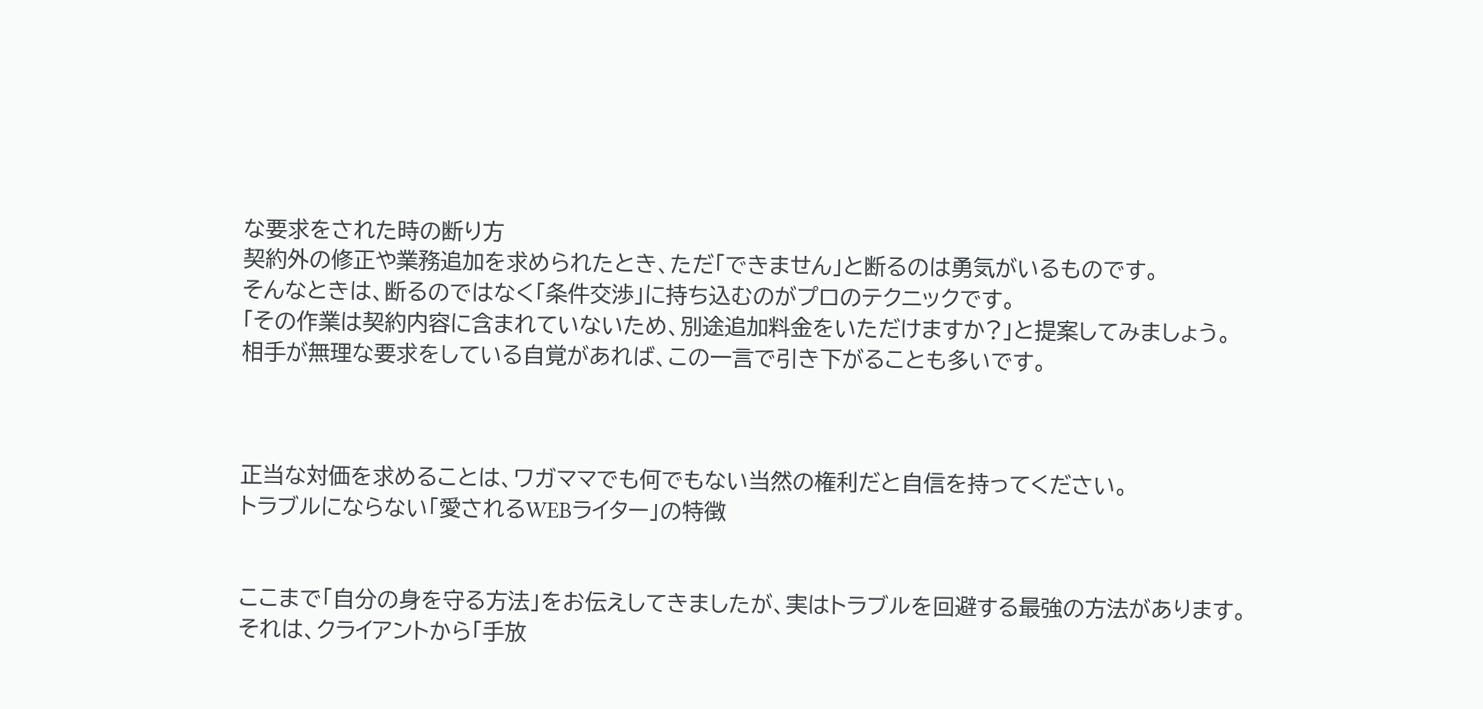な要求をされた時の断り方
契約外の修正や業務追加を求められたとき、ただ「できません」と断るのは勇気がいるものです。
そんなときは、断るのではなく「条件交渉」に持ち込むのがプロのテクニックです。
「その作業は契約内容に含まれていないため、別途追加料金をいただけますか?」と提案してみましょう。
相手が無理な要求をしている自覚があれば、この一言で引き下がることも多いです。



正当な対価を求めることは、ワガママでも何でもない当然の権利だと自信を持ってください。
トラブルにならない「愛されるWEBライター」の特徴


ここまで「自分の身を守る方法」をお伝えしてきましたが、実はトラブルを回避する最強の方法があります。
それは、クライアントから「手放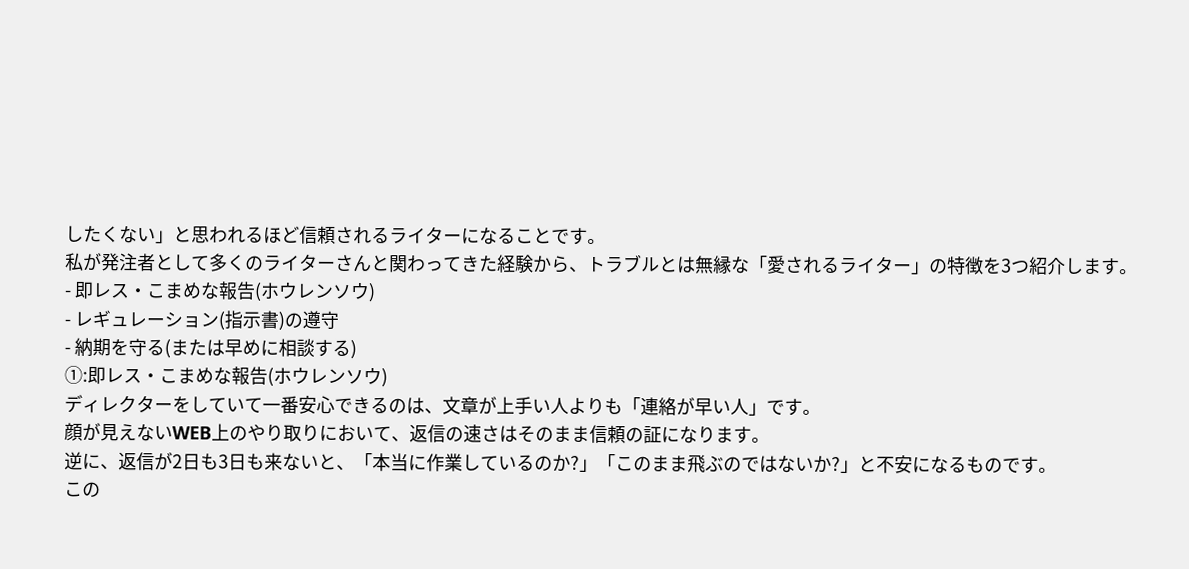したくない」と思われるほど信頼されるライターになることです。
私が発注者として多くのライターさんと関わってきた経験から、トラブルとは無縁な「愛されるライター」の特徴を3つ紹介します。
- 即レス・こまめな報告(ホウレンソウ)
- レギュレーション(指示書)の遵守
- 納期を守る(または早めに相談する)
①:即レス・こまめな報告(ホウレンソウ)
ディレクターをしていて一番安心できるのは、文章が上手い人よりも「連絡が早い人」です。
顔が見えないWEB上のやり取りにおいて、返信の速さはそのまま信頼の証になります。
逆に、返信が2日も3日も来ないと、「本当に作業しているのか?」「このまま飛ぶのではないか?」と不安になるものです。
この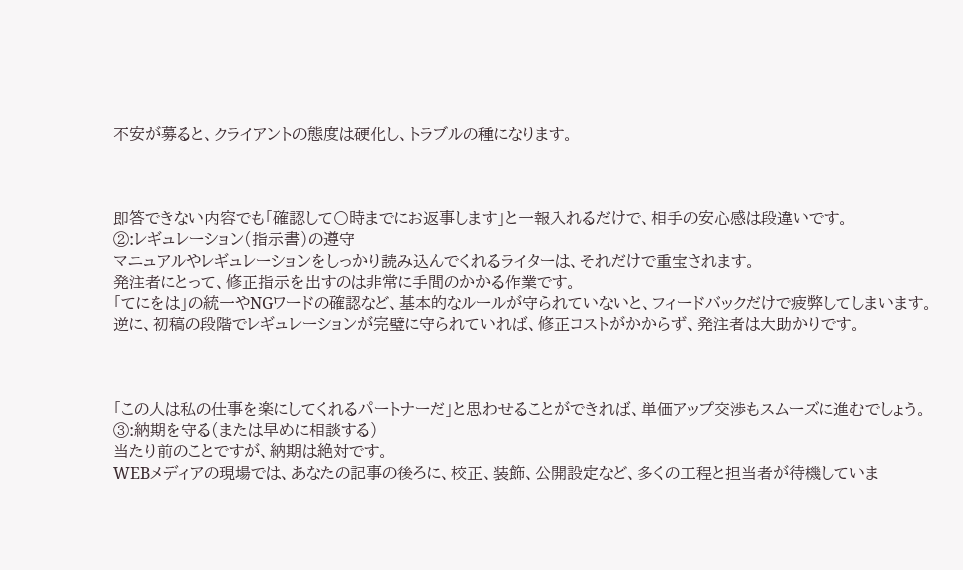不安が募ると、クライアントの態度は硬化し、トラブルの種になります。



即答できない内容でも「確認して〇時までにお返事します」と一報入れるだけで、相手の安心感は段違いです。
②:レギュレーション(指示書)の遵守
マニュアルやレギュレーションをしっかり読み込んでくれるライターは、それだけで重宝されます。
発注者にとって、修正指示を出すのは非常に手間のかかる作業です。
「てにをは」の統一やNGワードの確認など、基本的なルールが守られていないと、フィードバックだけで疲弊してしまいます。
逆に、初稿の段階でレギュレーションが完璧に守られていれば、修正コストがかからず、発注者は大助かりです。



「この人は私の仕事を楽にしてくれるパートナーだ」と思わせることができれば、単価アップ交渉もスムーズに進むでしょう。
③:納期を守る(または早めに相談する)
当たり前のことですが、納期は絶対です。
WEBメディアの現場では、あなたの記事の後ろに、校正、装飾、公開設定など、多くの工程と担当者が待機していま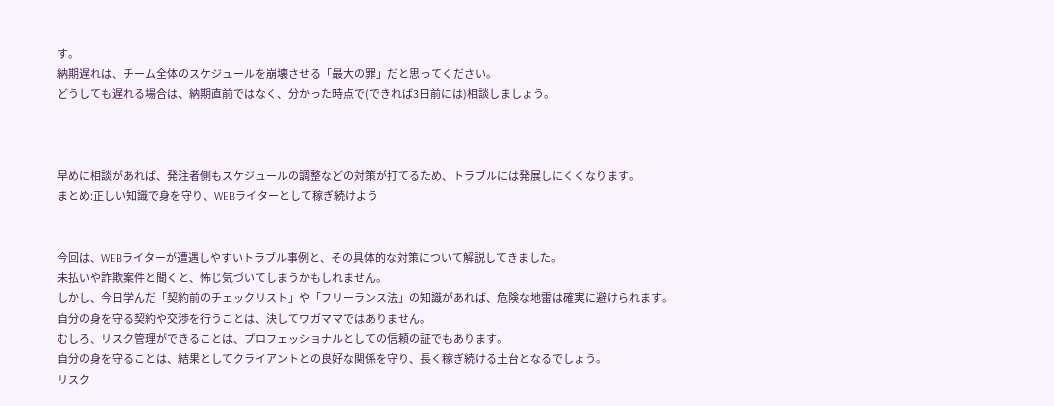す。
納期遅れは、チーム全体のスケジュールを崩壊させる「最大の罪」だと思ってください。
どうしても遅れる場合は、納期直前ではなく、分かった時点で(できれば3日前には)相談しましょう。



早めに相談があれば、発注者側もスケジュールの調整などの対策が打てるため、トラブルには発展しにくくなります。
まとめ:正しい知識で身を守り、WEBライターとして稼ぎ続けよう


今回は、WEBライターが遭遇しやすいトラブル事例と、その具体的な対策について解説してきました。
未払いや詐欺案件と聞くと、怖じ気づいてしまうかもしれません。
しかし、今日学んだ「契約前のチェックリスト」や「フリーランス法」の知識があれば、危険な地雷は確実に避けられます。
自分の身を守る契約や交渉を行うことは、決してワガママではありません。
むしろ、リスク管理ができることは、プロフェッショナルとしての信頼の証でもあります。
自分の身を守ることは、結果としてクライアントとの良好な関係を守り、長く稼ぎ続ける土台となるでしょう。
リスク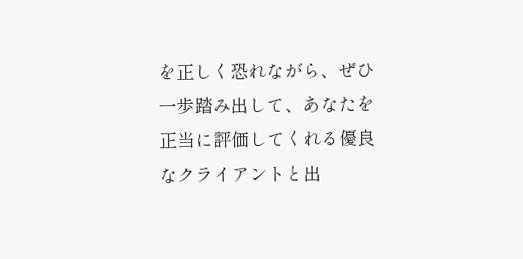を正しく恐れながら、ぜひ一歩踏み出して、あなたを正当に評価してくれる優良なクライアントと出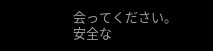会ってください。
安全な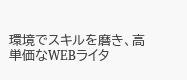環境でスキルを磨き、高単価なWEBライタ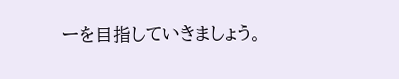ーを目指していきましょう。